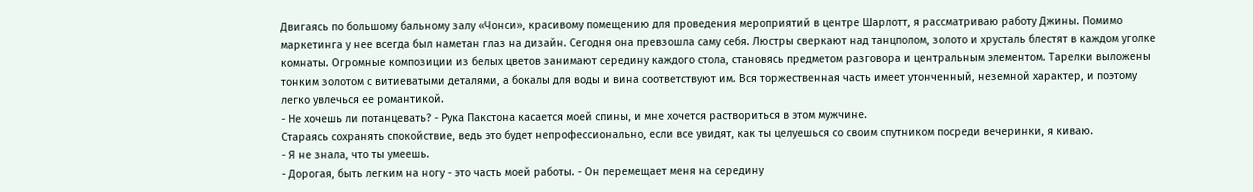Двигаясь по большому бальному залу «Чонси», красивому помещению для проведения мероприятий в центре Шарлотт, я рассматриваю работу Джины. Помимо маркетинга у нее всегда был наметан глаз на дизайн. Сегодня она превзошла саму себя. Люстры сверкают над танцполом, золото и хрусталь блестят в каждом уголке комнаты. Огромные композиции из белых цветов занимают середину каждого стола, становясь предметом разговора и центральным элементом. Тарелки выложены тонким золотом с витиеватыми деталями, а бокалы для воды и вина соответствуют им. Вся торжественная часть имеет утонченный, неземной характер, и поэтому легко увлечься ее романтикой.
- Не хочешь ли потанцевать? - Рука Пакстона касается моей спины, и мне хочется раствориться в этом мужчине.
Стараясь сохранять спокойствие, ведь это будет непрофессионально, если все увидят, как ты целуешься со своим спутником посреди вечеринки, я киваю.
- Я не знала, что ты умеешь.
- Дорогая, быть легким на ногу - это часть моей работы. - Он перемещает меня на середину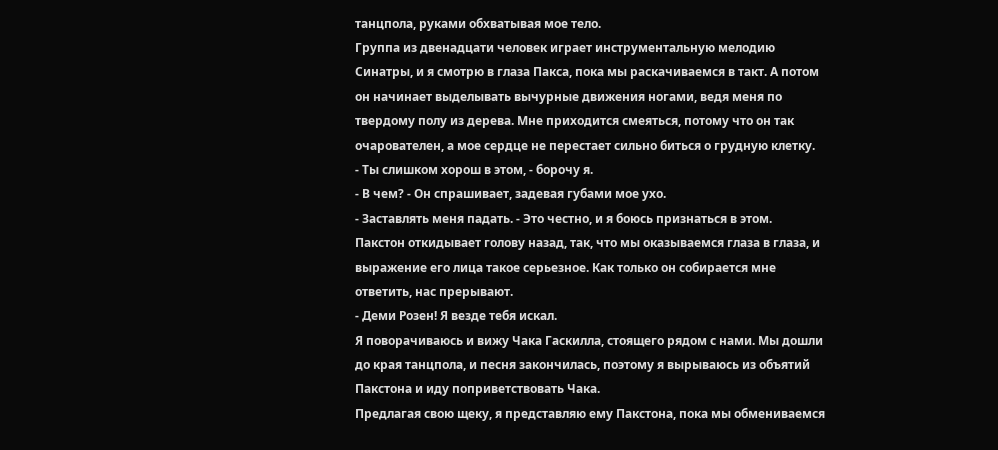танцпола, руками обхватывая мое тело.
Группа из двенадцати человек играет инструментальную мелодию Синатры, и я смотрю в глаза Пакса, пока мы раскачиваемся в такт. А потом он начинает выделывать вычурные движения ногами, ведя меня по твердому полу из дерева. Мне приходится смеяться, потому что он так очарователен, а мое сердце не перестает сильно биться о грудную клетку.
- Ты слишком хорош в этом, - борочу я.
- В чем? - Он спрашивает, задевая губами мое ухо.
- Заставлять меня падать. - Это честно, и я боюсь признаться в этом.
Пакстон откидывает голову назад, так, что мы оказываемся глаза в глаза, и выражение его лица такое серьезное. Как только он собирается мне ответить, нас прерывают.
- Деми Розен! Я везде тебя искал.
Я поворачиваюсь и вижу Чака Гаскилла, стоящего рядом с нами. Мы дошли до края танцпола, и песня закончилась, поэтому я вырываюсь из объятий Пакстона и иду поприветствовать Чака.
Предлагая свою щеку, я представляю ему Пакстона, пока мы обмениваемся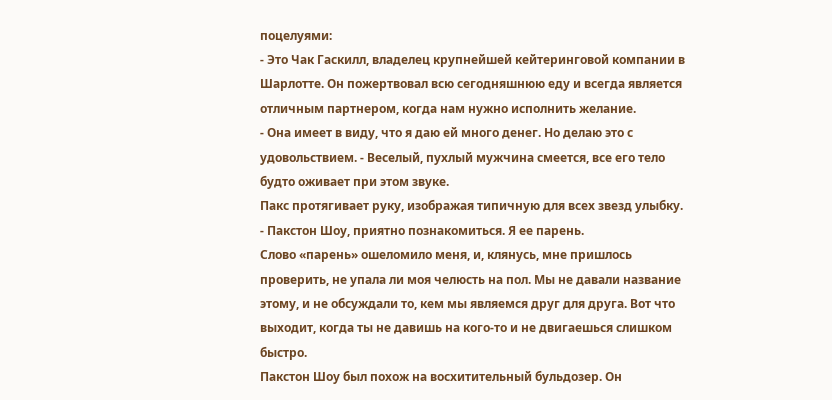поцелуями:
- Это Чак Гаскилл, владелец крупнейшей кейтеринговой компании в Шарлотте. Он пожертвовал всю сегодняшнюю еду и всегда является отличным партнером, когда нам нужно исполнить желание.
- Она имеет в виду, что я даю ей много денег. Но делаю это с удовольствием. - Веселый, пухлый мужчина смеется, все его тело будто оживает при этом звуке.
Пакс протягивает руку, изображая типичную для всех звезд улыбку.
- Пакстон Шоу, приятно познакомиться. Я ее парень.
Слово «парень» ошеломило меня, и, клянусь, мне пришлось проверить, не упала ли моя челюсть на пол. Мы не давали название этому, и не обсуждали то, кем мы являемся друг для друга. Вот что выходит, когда ты не давишь на кого-то и не двигаешься слишком быстро.
Пакстон Шоу был похож на восхитительный бульдозер. Он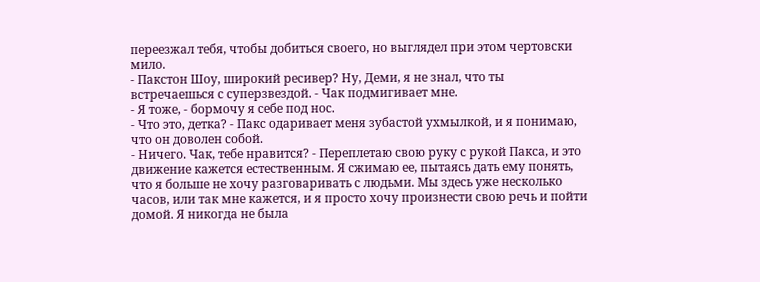переезжал тебя, чтобы добиться своего, но выглядел при этом чертовски мило.
- Пакстон Шоу, широкий ресивер? Ну, Деми, я не знал, что ты встречаешься с суперзвездой. - Чак подмигивает мне.
- Я тоже, - бормочу я себе под нос.
- Что это, детка? - Пакс одаривает меня зубастой ухмылкой, и я понимаю, что он доволен собой.
- Ничего. Чак, тебе нравится? - Переплетаю свою руку с рукой Пакса, и это движение кажется естественным. Я сжимаю ее, пытаясь дать ему понять, что я больше не хочу разговаривать с людьми. Мы здесь уже несколько часов, или так мне кажется, и я просто хочу произнести свою речь и пойти домой. Я никогда не была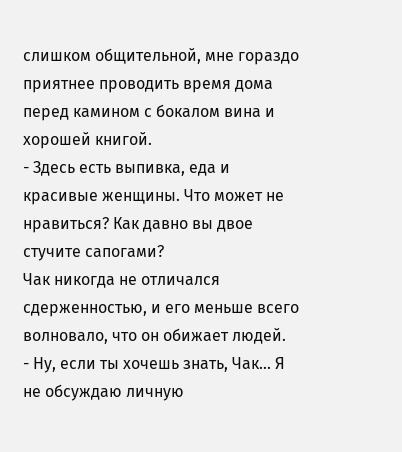слишком общительной, мне гораздо приятнее проводить время дома перед камином с бокалом вина и хорошей книгой.
- Здесь есть выпивка, еда и красивые женщины. Что может не нравиться? Как давно вы двое стучите сапогами?
Чак никогда не отличался сдерженностью, и его меньше всего волновало, что он обижает людей.
- Ну, если ты хочешь знать, Чак... Я не обсуждаю личную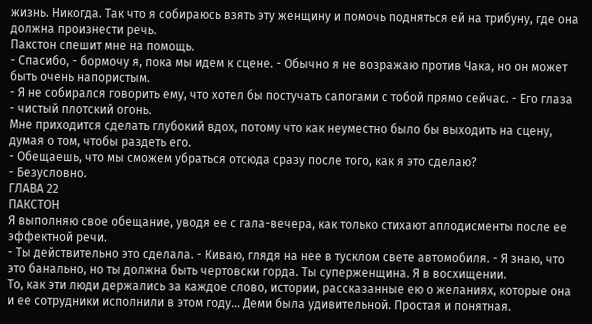жизнь. Никогда. Так что я собираюсь взять эту женщину и помочь подняться ей на трибуну, где она должна произнести речь.
Пакстон спешит мне на помощь.
- Спасибо, - бормочу я, пока мы идем к сцене. - Обычно я не возражаю против Чака, но он может быть очень напористым.
- Я не собирался говорить ему, что хотел бы постучать сапогами с тобой прямо сейчас. - Его глаза - чистый плотский огонь.
Мне приходится сделать глубокий вдох, потому что как неуместно было бы выходить на сцену, думая о том, чтобы раздеть его.
- Обещаешь, что мы сможем убраться отсюда сразу после того, как я это сделаю?
- Безусловно.
ГЛАВА 22
ПАКСТОН
Я выполняю свое обещание, уводя ее с гала-вечера, как только стихают аплодисменты после ее эффектной речи.
- Ты действительно это сделала. - Киваю, глядя на нее в тусклом свете автомобиля. - Я знаю, что это банально, но ты должна быть чертовски горда. Ты суперженщина. Я в восхищении.
То, как эти люди держались за каждое слово, истории, рассказанные ею о желаниях, которые она и ее сотрудники исполнили в этом году... Деми была удивительной. Простая и понятная.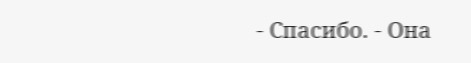- Спасибо. - Она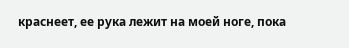краснеет, ее рука лежит на моей ноге, пока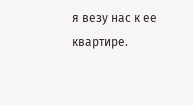я везу нас к ее квартире.